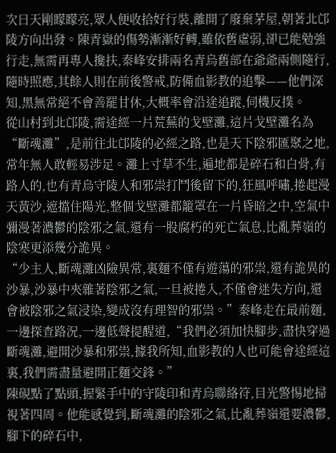次日天剛矇矇亮,眾人便收拾好行裝,離開了廢棄茅屋,朝著北邙陵方向出發。陳青嶽的傷勢漸漸好轉,雖依舊虛弱,卻已能勉強行走,無需再專人攙扶,秦峰安排兩名青烏舊部在爺爺兩側隨行,隨時照應,其餘人則在前後警戒,防備血影教的追擊——他們深知,黑無常絕不會善罷甘休,大概率會沿途追蹤,伺機反撲。
從山村到北邙陵,需途經一片荒蕪的戈壁灘,這片戈壁灘名為“斷魂灘”,是前往北邙陵的必經之路,也是天下陰邪匯聚之地,常年無人敢輕易涉足。灘上寸草不生,遍地都是碎石和白骨,有路人的,也有青烏守陵人和邪祟打鬥後留下的,狂風呼嘯,捲起漫天黃沙,遮擋住陽光,整個戈壁灘都籠罩在一片昏暗之中,空氣中彌漫著濃鬱的陰邪之氣,還有一股腐朽的死亡氣息,比亂葬嶺的陰寒更添幾分詭異。
“少主人,斷魂灘凶險異常,裏麵不僅有遊蕩的邪祟,還有詭異的沙暴,沙暴中夾雜著陰邪之氣,一旦被捲入,不僅會迷失方向,還會被陰邪之氣浸染,變成沒有理智的邪祟。”秦峰走在最前麵,一邊探查路況,一邊低聲提醒道,“我們必須加快腳步,盡快穿過斷魂灘,避開沙暴和邪祟,據我所知,血影教的人也可能會途經這裏,我們需盡量避開正麵交鋒。”
陳硯點了點頭,握緊手中的守陵印和青烏聯絡符,目光警惕地掃視著四周。他能感覺到,斷魂灘的陰邪之氣,比亂葬嶺還要濃鬱,腳下的碎石中,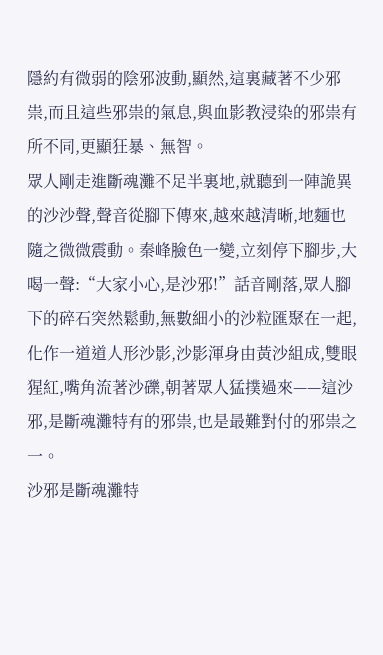隱約有微弱的陰邪波動,顯然,這裏藏著不少邪祟,而且這些邪祟的氣息,與血影教浸染的邪祟有所不同,更顯狂暴、無智。
眾人剛走進斷魂灘不足半裏地,就聽到一陣詭異的沙沙聲,聲音從腳下傳來,越來越清晰,地麵也隨之微微震動。秦峰臉色一變,立刻停下腳步,大喝一聲:“大家小心,是沙邪!”話音剛落,眾人腳下的碎石突然鬆動,無數細小的沙粒匯聚在一起,化作一道道人形沙影,沙影渾身由黃沙組成,雙眼猩紅,嘴角流著沙礫,朝著眾人猛撲過來——這沙邪,是斷魂灘特有的邪祟,也是最難對付的邪祟之一。
沙邪是斷魂灘特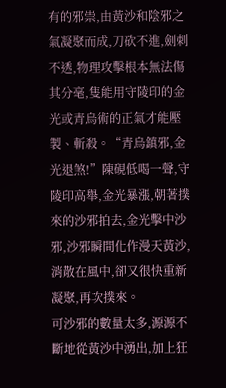有的邪祟,由黃沙和陰邪之氣凝聚而成,刀砍不進,劍刺不透,物理攻擊根本無法傷其分毫,隻能用守陵印的金光或青烏術的正氣才能壓製、斬殺。“青烏鎮邪,金光退煞!”陳硯低喝一聲,守陵印高舉,金光暴漲,朝著撲來的沙邪拍去,金光擊中沙邪,沙邪瞬間化作漫天黃沙,消散在風中,卻又很快重新凝聚,再次撲來。
可沙邪的數量太多,源源不斷地從黃沙中湧出,加上狂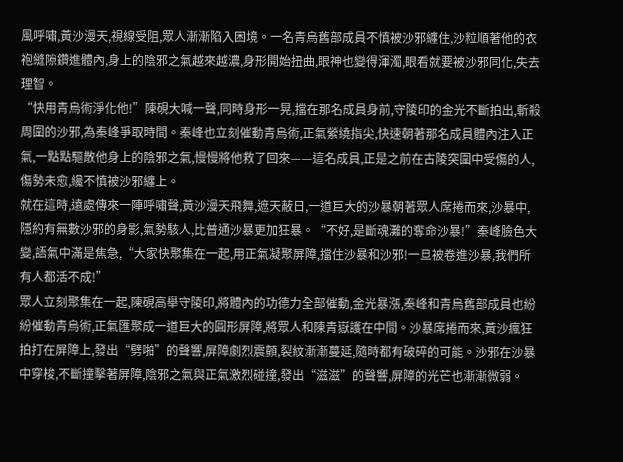風呼嘯,黃沙漫天,視線受阻,眾人漸漸陷入困境。一名青烏舊部成員不慎被沙邪纏住,沙粒順著他的衣袍縫隙鑽進體內,身上的陰邪之氣越來越濃,身形開始扭曲,眼神也變得渾濁,眼看就要被沙邪同化,失去理智。
“快用青烏術淨化他!”陳硯大喊一聲,同時身形一晃,擋在那名成員身前,守陵印的金光不斷拍出,斬殺周圍的沙邪,為秦峰爭取時間。秦峰也立刻催動青烏術,正氣縈繞指尖,快速朝著那名成員體內注入正氣,一點點驅散他身上的陰邪之氣,慢慢將他救了回來——這名成員,正是之前在古陵突圍中受傷的人,傷勢未愈,纔不慎被沙邪纏上。
就在這時,遠處傳來一陣呼嘯聲,黃沙漫天飛舞,遮天蔽日,一道巨大的沙暴朝著眾人席捲而來,沙暴中,隱約有無數沙邪的身影,氣勢駭人,比普通沙暴更加狂暴。“不好,是斷魂灘的奪命沙暴!”秦峰臉色大變,語氣中滿是焦急,“大家快聚集在一起,用正氣凝聚屏障,擋住沙暴和沙邪!一旦被卷進沙暴,我們所有人都活不成!”
眾人立刻聚集在一起,陳硯高舉守陵印,將體內的功德力全部催動,金光暴漲,秦峰和青烏舊部成員也紛紛催動青烏術,正氣匯聚成一道巨大的圓形屏障,將眾人和陳青嶽護在中間。沙暴席捲而來,黃沙瘋狂拍打在屏障上,發出“劈啪”的聲響,屏障劇烈震顫,裂紋漸漸蔓延,隨時都有破碎的可能。沙邪在沙暴中穿梭,不斷撞擊著屏障,陰邪之氣與正氣激烈碰撞,發出“滋滋”的聲響,屏障的光芒也漸漸微弱。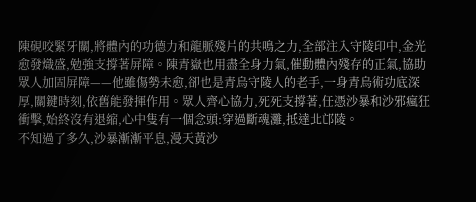陳硯咬緊牙關,將體內的功德力和龍脈殘片的共鳴之力,全部注入守陵印中,金光愈發熾盛,勉強支撐著屏障。陳青嶽也用盡全身力氣,催動體內殘存的正氣,協助眾人加固屏障——他雖傷勢未愈,卻也是青烏守陵人的老手,一身青烏術功底深厚,關鍵時刻,依舊能發揮作用。眾人齊心協力,死死支撐著,任憑沙暴和沙邪瘋狂衝擊,始終沒有退縮,心中隻有一個念頭:穿過斷魂灘,抵達北邙陵。
不知過了多久,沙暴漸漸平息,漫天黃沙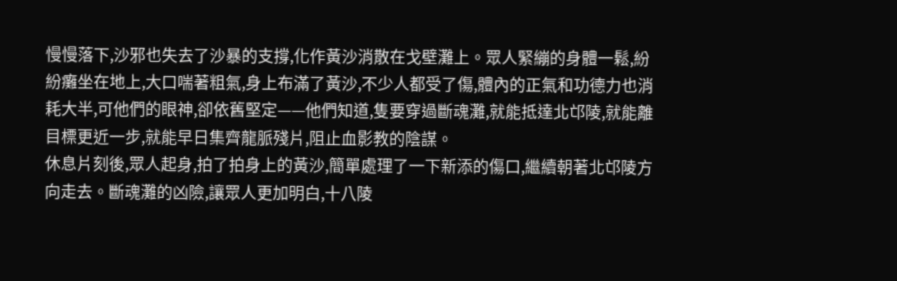慢慢落下,沙邪也失去了沙暴的支撐,化作黃沙消散在戈壁灘上。眾人緊繃的身體一鬆,紛紛癱坐在地上,大口喘著粗氣,身上布滿了黃沙,不少人都受了傷,體內的正氣和功德力也消耗大半,可他們的眼神,卻依舊堅定——他們知道,隻要穿過斷魂灘,就能抵達北邙陵,就能離目標更近一步,就能早日集齊龍脈殘片,阻止血影教的陰謀。
休息片刻後,眾人起身,拍了拍身上的黃沙,簡單處理了一下新添的傷口,繼續朝著北邙陵方向走去。斷魂灘的凶險,讓眾人更加明白,十八陵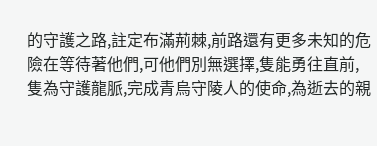的守護之路,註定布滿荊棘,前路還有更多未知的危險在等待著他們,可他們別無選擇,隻能勇往直前,隻為守護龍脈,完成青烏守陵人的使命,為逝去的親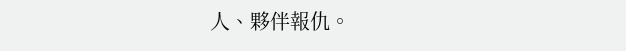人、夥伴報仇。